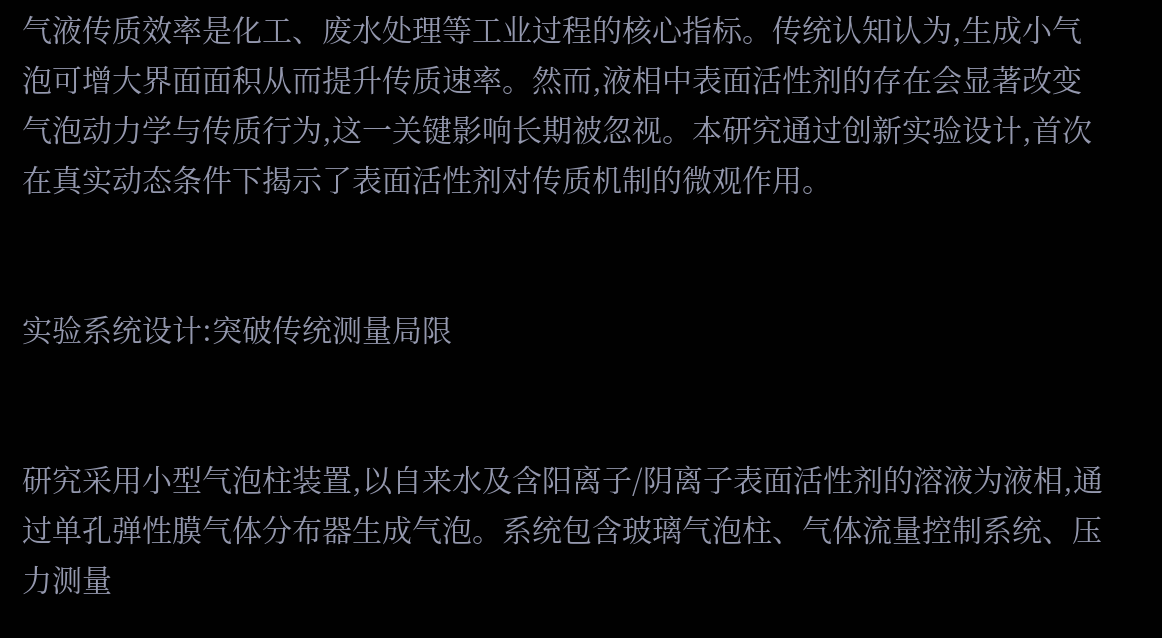气液传质效率是化工、废水处理等工业过程的核心指标。传统认知认为,生成小气泡可增大界面面积从而提升传质速率。然而,液相中表面活性剂的存在会显著改变气泡动力学与传质行为,这一关键影响长期被忽视。本研究通过创新实验设计,首次在真实动态条件下揭示了表面活性剂对传质机制的微观作用。


实验系统设计:突破传统测量局限


研究采用小型气泡柱装置,以自来水及含阳离子/阴离子表面活性剂的溶液为液相,通过单孔弹性膜气体分布器生成气泡。系统包含玻璃气泡柱、气体流量控制系统、压力测量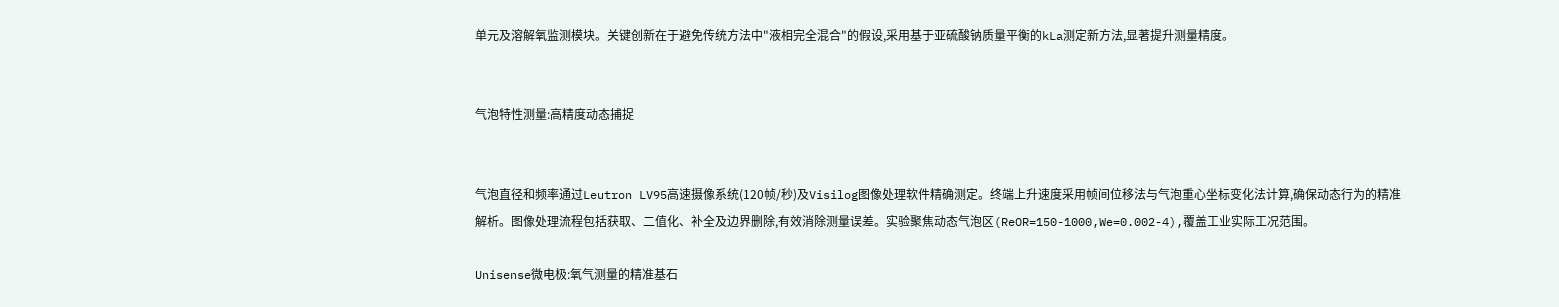单元及溶解氧监测模块。关键创新在于避免传统方法中"液相完全混合"的假设,采用基于亚硫酸钠质量平衡的kLa测定新方法,显著提升测量精度。


气泡特性测量:高精度动态捕捉


气泡直径和频率通过Leutron LV95高速摄像系统(120帧/秒)及Visilog图像处理软件精确测定。终端上升速度采用帧间位移法与气泡重心坐标变化法计算,确保动态行为的精准解析。图像处理流程包括获取、二值化、补全及边界删除,有效消除测量误差。实验聚焦动态气泡区(ReOR=150-1000,We=0.002-4),覆盖工业实际工况范围。

Unisense微电极:氧气测量的精准基石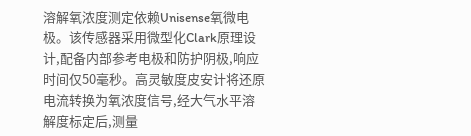溶解氧浓度测定依赖Unisense氧微电极。该传感器采用微型化Clark原理设计,配备内部参考电极和防护阴极,响应时间仅50毫秒。高灵敏度皮安计将还原电流转换为氧浓度信号,经大气水平溶解度标定后,测量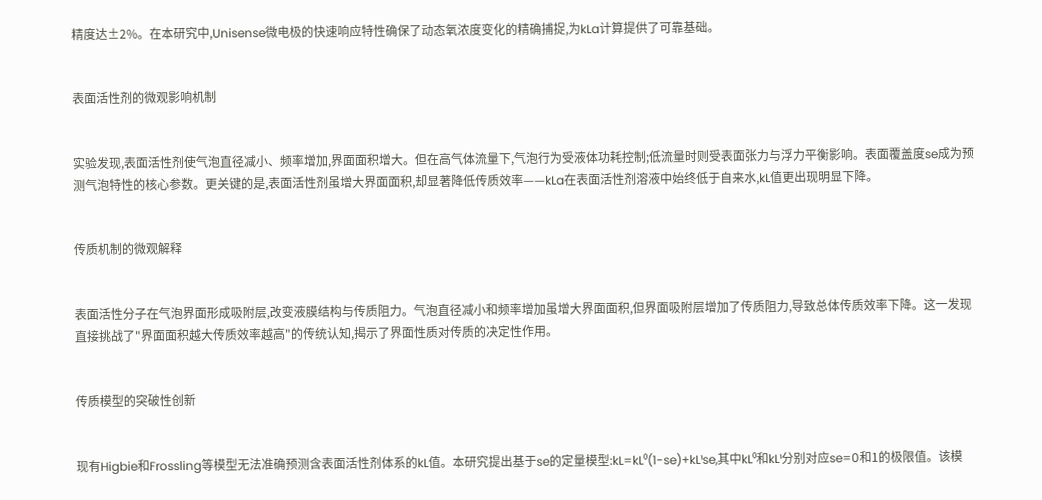精度达±2%。在本研究中,Unisense微电极的快速响应特性确保了动态氧浓度变化的精确捕捉,为kLa计算提供了可靠基础。


表面活性剂的微观影响机制


实验发现,表面活性剂使气泡直径减小、频率增加,界面面积增大。但在高气体流量下,气泡行为受液体功耗控制;低流量时则受表面张力与浮力平衡影响。表面覆盖度se成为预测气泡特性的核心参数。更关键的是,表面活性剂虽增大界面面积,却显著降低传质效率——kLa在表面活性剂溶液中始终低于自来水,kL值更出现明显下降。


传质机制的微观解释


表面活性分子在气泡界面形成吸附层,改变液膜结构与传质阻力。气泡直径减小和频率增加虽增大界面面积,但界面吸附层增加了传质阻力,导致总体传质效率下降。这一发现直接挑战了"界面面积越大传质效率越高"的传统认知,揭示了界面性质对传质的决定性作用。


传质模型的突破性创新


现有Higbie和Frossling等模型无法准确预测含表面活性剂体系的kL值。本研究提出基于se的定量模型:kL=kL⁰(1-se)+kL¹se,其中kL⁰和kL¹分别对应se=0和1的极限值。该模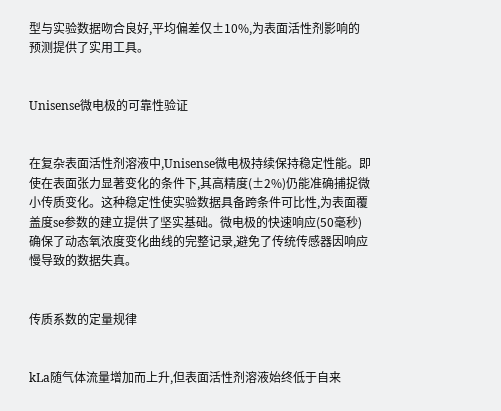型与实验数据吻合良好,平均偏差仅±10%,为表面活性剂影响的预测提供了实用工具。


Unisense微电极的可靠性验证


在复杂表面活性剂溶液中,Unisense微电极持续保持稳定性能。即使在表面张力显著变化的条件下,其高精度(±2%)仍能准确捕捉微小传质变化。这种稳定性使实验数据具备跨条件可比性,为表面覆盖度se参数的建立提供了坚实基础。微电极的快速响应(50毫秒)确保了动态氧浓度变化曲线的完整记录,避免了传统传感器因响应慢导致的数据失真。


传质系数的定量规律


kLa随气体流量增加而上升,但表面活性剂溶液始终低于自来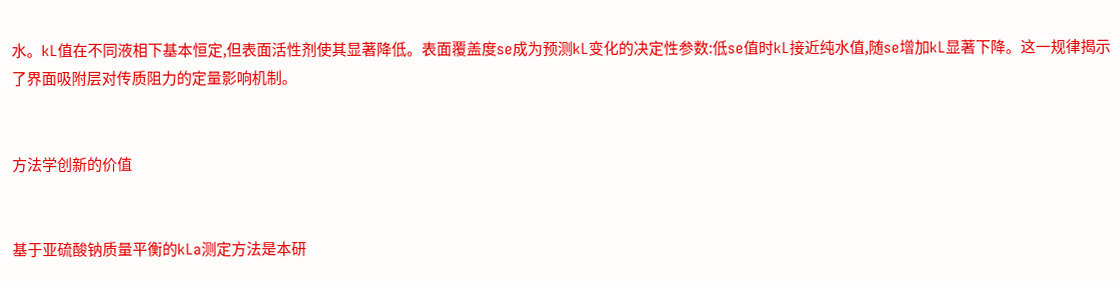水。kL值在不同液相下基本恒定,但表面活性剂使其显著降低。表面覆盖度se成为预测kL变化的决定性参数:低se值时kL接近纯水值,随se增加kL显著下降。这一规律揭示了界面吸附层对传质阻力的定量影响机制。


方法学创新的价值


基于亚硫酸钠质量平衡的kLa测定方法是本研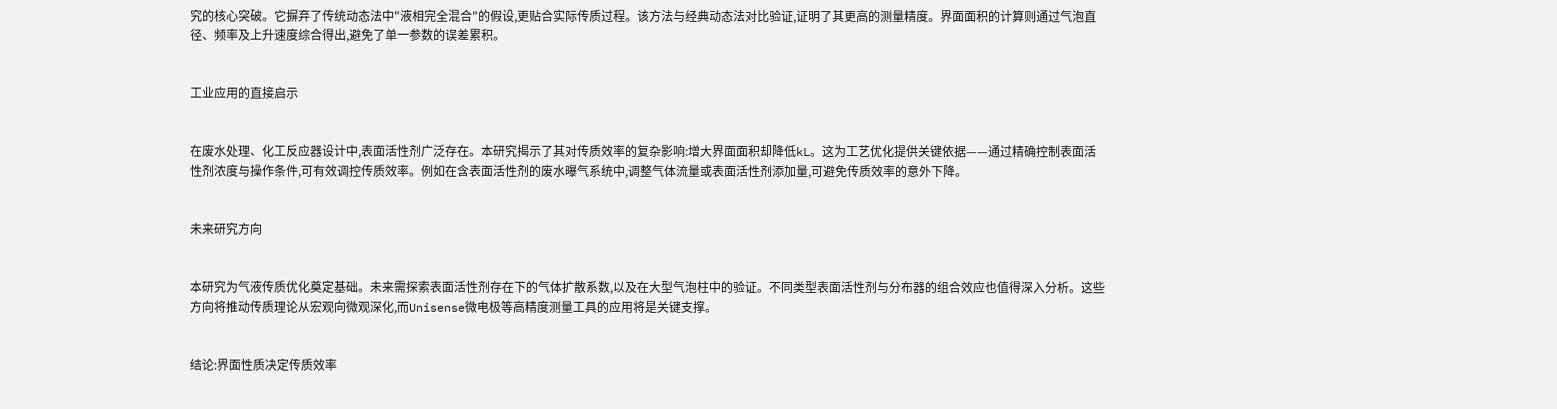究的核心突破。它摒弃了传统动态法中"液相完全混合"的假设,更贴合实际传质过程。该方法与经典动态法对比验证,证明了其更高的测量精度。界面面积的计算则通过气泡直径、频率及上升速度综合得出,避免了单一参数的误差累积。


工业应用的直接启示


在废水处理、化工反应器设计中,表面活性剂广泛存在。本研究揭示了其对传质效率的复杂影响:增大界面面积却降低kL。这为工艺优化提供关键依据——通过精确控制表面活性剂浓度与操作条件,可有效调控传质效率。例如在含表面活性剂的废水曝气系统中,调整气体流量或表面活性剂添加量,可避免传质效率的意外下降。


未来研究方向


本研究为气液传质优化奠定基础。未来需探索表面活性剂存在下的气体扩散系数,以及在大型气泡柱中的验证。不同类型表面活性剂与分布器的组合效应也值得深入分析。这些方向将推动传质理论从宏观向微观深化,而Unisense微电极等高精度测量工具的应用将是关键支撑。


结论:界面性质决定传质效率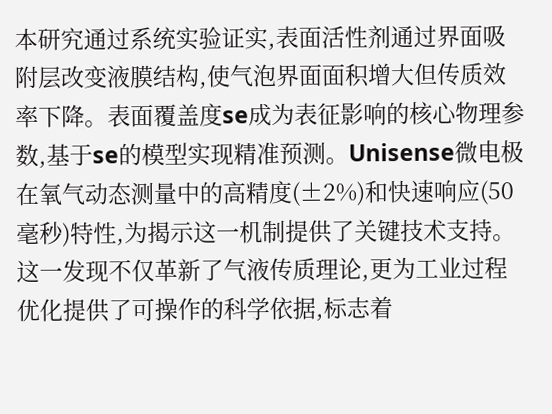本研究通过系统实验证实,表面活性剂通过界面吸附层改变液膜结构,使气泡界面面积增大但传质效率下降。表面覆盖度se成为表征影响的核心物理参数,基于se的模型实现精准预测。Unisense微电极在氧气动态测量中的高精度(±2%)和快速响应(50毫秒)特性,为揭示这一机制提供了关键技术支持。这一发现不仅革新了气液传质理论,更为工业过程优化提供了可操作的科学依据,标志着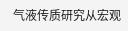气液传质研究从宏观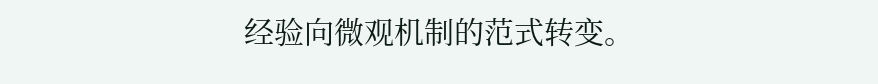经验向微观机制的范式转变。